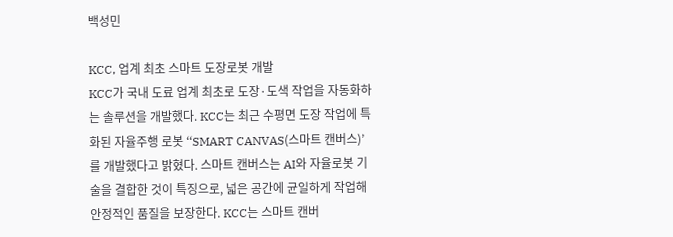백성민

KCC, 업계 최초 스마트 도장로봇 개발
KCC가 국내 도료 업계 최초로 도장·도색 작업을 자동화하는 솔루션을 개발했다. KCC는 최근 수평면 도장 작업에 특화된 자율주행 로봇 ‘‘SMART CANVAS(스마트 캔버스)’를 개발했다고 밝혔다. 스마트 캔버스는 AI와 자율로봇 기술을 결합한 것이 특징으로, 넓은 공간에 균일하게 작업해 안정적인 품질을 보장한다. KCC는 스마트 캔버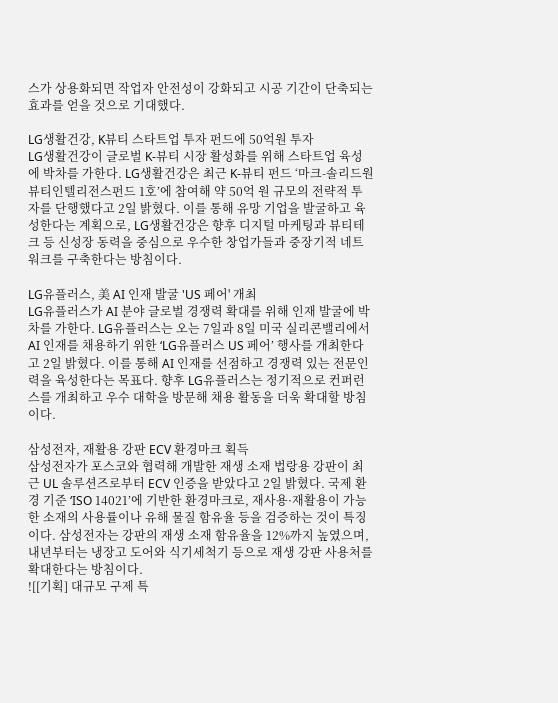스가 상용화되면 작업자 안전성이 강화되고 시공 기간이 단축되는 효과를 얻을 것으로 기대했다.

LG생활건강, K뷰티 스타트업 투자 펀드에 50억원 투자
LG생활건강이 글로벌 K-뷰티 시장 활성화를 위해 스타트업 육성에 박차를 가한다. LG생활건강은 최근 K-뷰티 펀드 ‘마크-솔리드원 뷰티인텔리전스펀드 1호’에 참여해 약 50억 원 규모의 전략적 투자를 단행했다고 2일 밝혔다. 이를 통해 유망 기업을 발굴하고 육성한다는 계획으로, LG생활건강은 향후 디지털 마케팅과 뷰티테크 등 신성장 동력을 중심으로 우수한 창업가들과 중장기적 네트워크를 구축한다는 방침이다.

LG유플러스, 美 AI 인재 발굴 'US 페어' 개최
LG유플러스가 AI 분야 글로벌 경쟁력 확대를 위해 인재 발굴에 박차를 가한다. LG유플러스는 오는 7일과 8일 미국 실리콘밸리에서 AI 인재를 채용하기 위한 ‘LG유플러스 US 페어’ 행사를 개최한다고 2일 밝혔다. 이를 통해 AI 인재를 선점하고 경쟁력 있는 전문인력을 육성한다는 목표다. 향후 LG유플러스는 정기적으로 컨퍼런스를 개최하고 우수 대학을 방문해 채용 활동을 더욱 확대할 방침이다.

삼성전자, 재활용 강판 ECV 환경마크 획득
삼성전자가 포스코와 협력해 개발한 재생 소재 법랑용 강판이 최근 UL 솔루션즈로부터 ECV 인증을 받았다고 2일 밝혔다. 국제 환경 기준 ‘ISO 14021’에 기반한 환경마크로, 재사용·재활용이 가능한 소재의 사용률이나 유해 물질 함유율 등을 검증하는 것이 특징이다. 삼성전자는 강판의 재생 소재 함유율을 12%까지 높였으며, 내년부터는 냉장고 도어와 식기세척기 등으로 재생 강판 사용처를 확대한다는 방침이다.
![[기획] 대규모 구제 특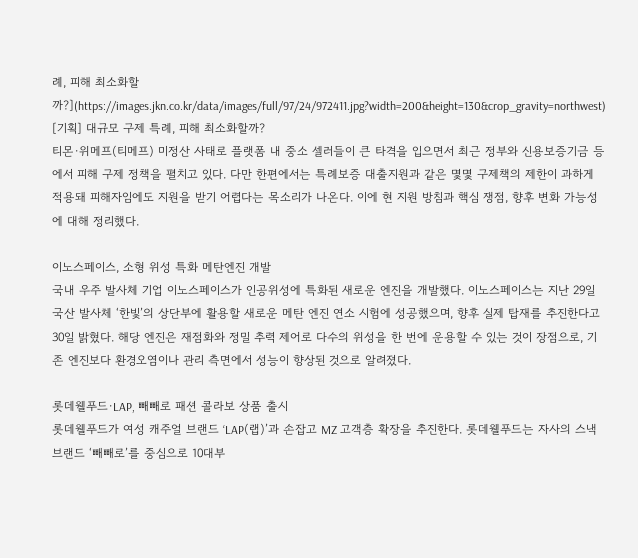례, 피해 최소화할까?](https://images.jkn.co.kr/data/images/full/97/24/972411.jpg?width=200&height=130&crop_gravity=northwest)
[기획] 대규모 구제 특례, 피해 최소화할까?
티몬·위메프(티메프) 미정산 사태로 플랫폼 내 중소 셀러들이 큰 타격을 입으면서 최근 정부와 신용보증기금 등에서 피해 구제 정책을 펼치고 있다. 다만 한편에서는 특례보증 대출지원과 같은 몇몇 구제책의 제한이 과하게 적용돼 피해자임에도 지원을 받기 어렵다는 목소리가 나온다. 이에 현 지원 방침과 핵심 쟁점, 향후 변화 가능성에 대해 정리했다.

이노스페이스, 소형 위성 특화 메탄엔진 개발
국내 우주 발사체 기업 이노스페이스가 인공위성에 특화된 새로운 엔진을 개발했다. 이노스페이스는 지난 29일 국산 발사체 ‘한빛’의 상단부에 활용할 새로운 메탄 엔진 연소 시험에 성공했으며, 향후 실제 탑재를 추진한다고 30일 밝혔다. 해당 엔진은 재점화와 정밀 추력 제어로 다수의 위성을 한 번에 운용할 수 있는 것이 장점으로, 기존 엔진보다 환경오염이나 관리 측면에서 성능이 향상된 것으로 알려졌다.

롯데웰푸드·LAP, 빼빼로 패션 콜라보 상품 출시
롯데웰푸드가 여성 캐주얼 브랜드 ‘LAP(랩)’과 손잡고 MZ 고객층 확장을 추진한다. 롯데웰푸드는 자사의 스낵 브랜드 ‘빼빼로’를 중심으로 10대부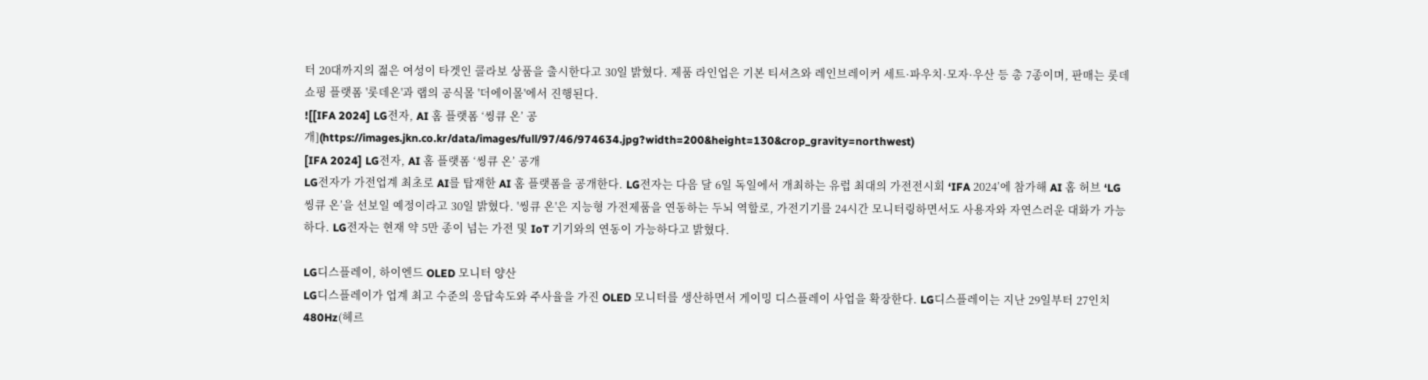터 20대까지의 젊은 여성이 타겟인 콜라보 상품을 출시한다고 30일 밝혔다. 제품 라인업은 기본 티셔츠와 레인브레이커 세트·파우치·모자·우산 등 총 7종이며, 판매는 롯데 쇼핑 플랫폼 '롯데온'과 랩의 공식몰 '더에이몰'에서 진행된다.
![[IFA 2024] LG전자, AI 홈 플랫폼 ‘씽큐 온’ 공개](https://images.jkn.co.kr/data/images/full/97/46/974634.jpg?width=200&height=130&crop_gravity=northwest)
[IFA 2024] LG전자, AI 홈 플랫폼 ‘씽큐 온’ 공개
LG전자가 가전업계 최초로 AI를 탑재한 AI 홈 플랫폼을 공개한다. LG전자는 다음 달 6일 독일에서 개최하는 유럽 최대의 가전전시회 ‘IFA 2024’에 참가해 AI 홈 허브 ‘LG 씽큐 온’을 선보일 예정이라고 30일 밝혔다. '씽큐 온'은 지능형 가전제품을 연동하는 두뇌 역할로, 가전기기를 24시간 모니터링하면서도 사용자와 자연스러운 대화가 가능하다. LG전자는 현재 약 5만 종이 넘는 가전 및 IoT 기기와의 연동이 가능하다고 밝혔다.

LG디스플레이, 하이엔드 OLED 모니터 양산
LG디스플레이가 업계 최고 수준의 응답속도와 주사율을 가진 OLED 모니터를 생산하면서 게이밍 디스플레이 사업을 확장한다. LG디스플레이는 지난 29일부터 27인치 480Hz(헤르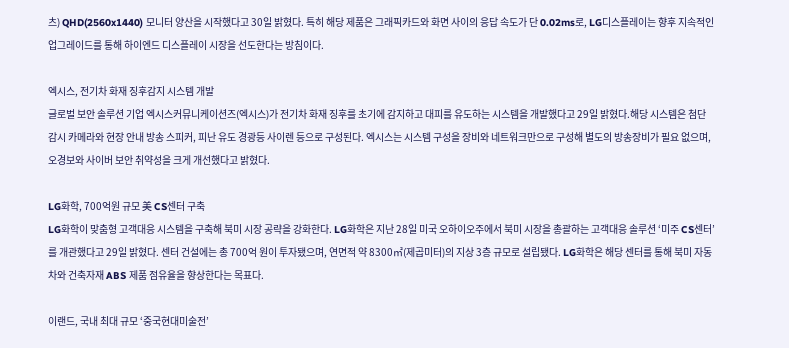츠) QHD(2560x1440) 모니터 양산을 시작했다고 30일 밝혔다. 특히 해당 제품은 그래픽카드와 화면 사이의 응답 속도가 단 0.02ms로, LG디스플레이는 향후 지속적인 업그레이드를 통해 하이엔드 디스플레이 시장을 선도한다는 방침이다.

엑시스, 전기차 화재 징후감지 시스템 개발
글로벌 보안 솔루션 기업 엑시스커뮤니케이션즈(엑시스)가 전기차 화재 징후를 초기에 감지하고 대피를 유도하는 시스템을 개발했다고 29일 밝혔다.해당 시스템은 첨단 감시 카메라와 현장 안내 방송 스피커, 피난 유도 경광등 사이렌 등으로 구성된다. 엑시스는 시스템 구성을 장비와 네트워크만으로 구성해 별도의 방송장비가 필요 없으며, 오경보와 사이버 보안 취약성을 크게 개선했다고 밝혔다.

LG화학, 700억원 규모 美 CS센터 구축
LG화학이 맞춤형 고객대응 시스템을 구축해 북미 시장 공략을 강화한다. LG화학은 지난 28일 미국 오하이오주에서 북미 시장을 총괄하는 고객대응 솔루션 ‘미주 CS센터’를 개관했다고 29일 밝혔다. 센터 건설에는 총 700억 원이 투자됐으며, 연면적 약 8300㎡(제곱미터)의 지상 3층 규모로 설립됐다. LG화학은 해당 센터를 통해 북미 자동차와 건축자재 ABS 제품 점유율을 향상한다는 목표다.

이랜드, 국내 최대 규모 ‘중국현대미술전’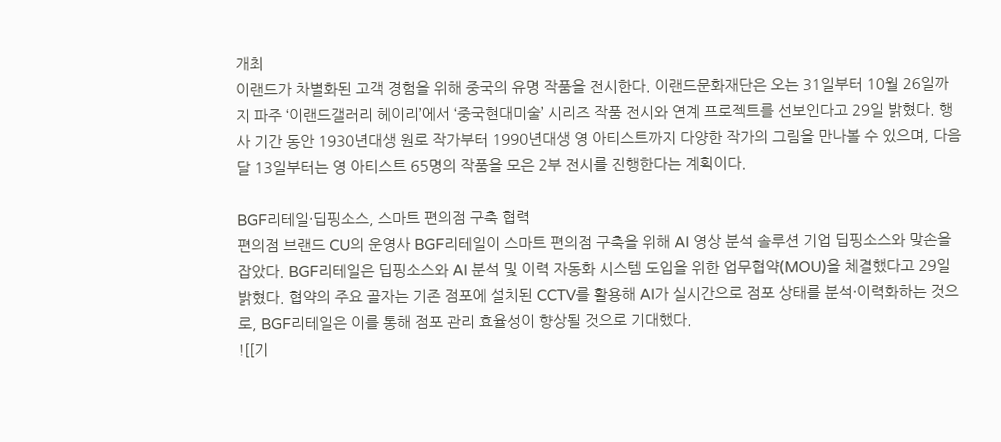개최
이랜드가 차별화된 고객 경험을 위해 중국의 유명 작품을 전시한다. 이랜드문화재단은 오는 31일부터 10월 26일까지 파주 ‘이랜드갤러리 헤이리’에서 ‘중국현대미술’ 시리즈 작품 전시와 연계 프로젝트를 선보인다고 29일 밝혔다. 행사 기간 동안 1930년대생 원로 작가부터 1990년대생 영 아티스트까지 다양한 작가의 그림을 만나볼 수 있으며, 다음달 13일부터는 영 아티스트 65명의 작품을 모은 2부 전시를 진행한다는 계획이다.

BGF리테일·딥핑소스, 스마트 편의점 구축 협력
편의점 브랜드 CU의 운영사 BGF리테일이 스마트 편의점 구축을 위해 AI 영상 분석 솔루션 기업 딥핑소스와 맞손을 잡았다. BGF리테일은 딥핑소스와 AI 분석 및 이력 자동화 시스템 도입을 위한 업무협약(MOU)을 체결했다고 29일 밝혔다. 협약의 주요 골자는 기존 점포에 설치된 CCTV를 활용해 AI가 실시간으로 점포 상태를 분석·이력화하는 것으로, BGF리테일은 이를 통해 점포 관리 효율성이 향상될 것으로 기대했다.
![[기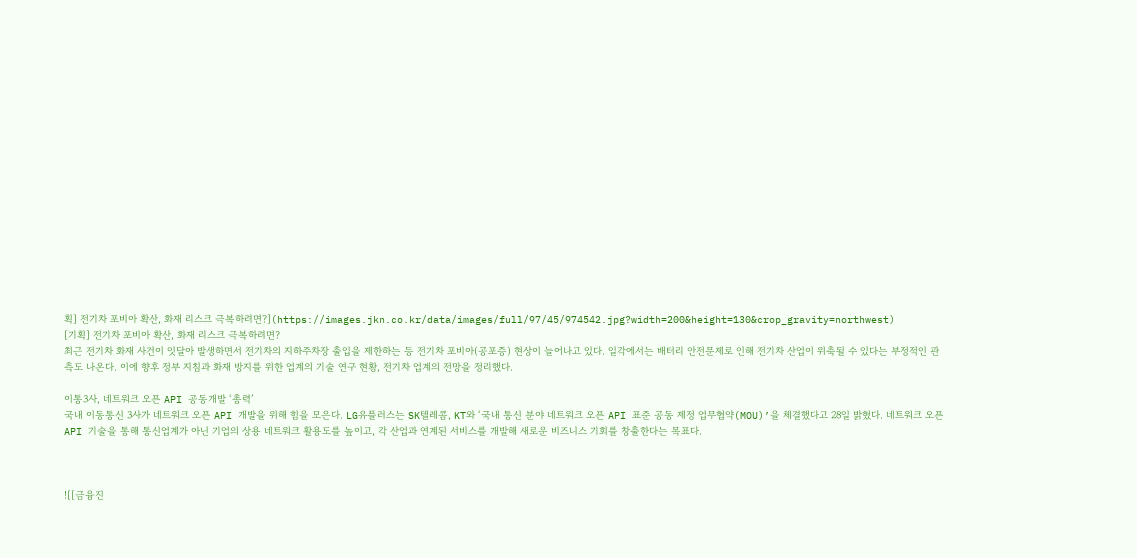획] 전기차 포비아 확산, 화재 리스크 극복하려면?](https://images.jkn.co.kr/data/images/full/97/45/974542.jpg?width=200&height=130&crop_gravity=northwest)
[기획] 전기차 포비아 확산, 화재 리스크 극복하려면?
최근 전기차 화재 사건이 잇달아 발생하면서 전기차의 지하주차장 출입을 제한하는 등 전기차 포비아(공포증) 현상이 늘어나고 있다. 일각에서는 배터리 안전문제로 인해 전기차 산업이 위축될 수 있다는 부정적인 관측도 나온다. 이에 향후 정부 지침과 화재 방지를 위한 업계의 기술 연구 현황, 전기차 업계의 전망을 정리했다.

이통3사, 네트워크 오픈 API 공동개발 ‘총력’
국내 이동통신 3사가 네트워크 오픈 API 개발을 위해 힘을 모은다. LG유플러스는 SK텔레콤, KT와 ‘국내 통신 분야 네트워크 오픈 API 표준 공동 제정 업무협약(MOU)’을 체결했다고 28일 밝혔다. 네트워크 오픈 API 기술을 통해 통신업계가 아닌 기업의 상용 네트워크 활용도를 높이고, 각 산업과 연계된 서비스를 개발해 새로운 비즈니스 기회를 창출한다는 목표다.



![[금융진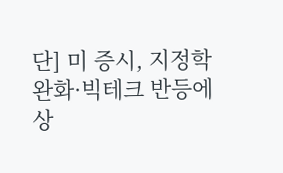단] 미 증시, 지정학 완화·빅테크 반등에 상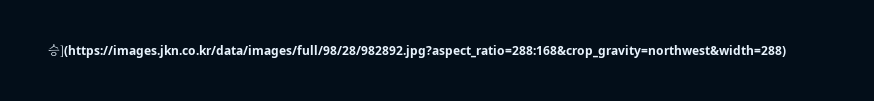승](https://images.jkn.co.kr/data/images/full/98/28/982892.jpg?aspect_ratio=288:168&crop_gravity=northwest&width=288)